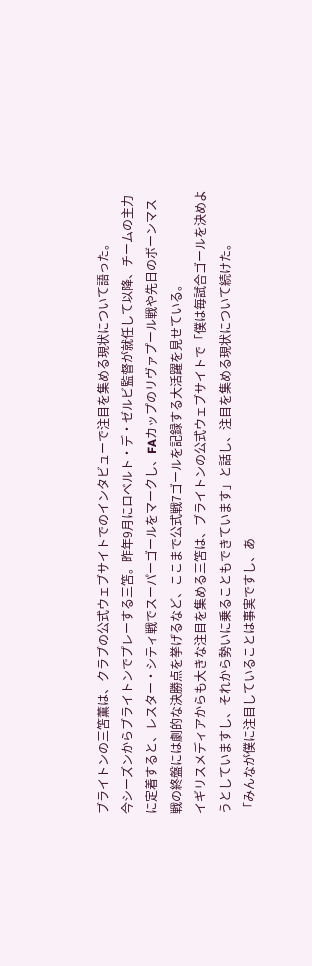ブライトンの三笘薫は、クラブの公式ウェブサイトでのインタビューで注目を集める現状について語った。
今シーズンからブライトンでプレーする三笘。昨年9月にロベルト・デ・ゼルビ監督が就任して以降、チームの主力に定着すると、レスター・シティ戦でスーパーゴールをマークし、FAカップのリヴァプール戦や先日のボーンマス戦の終盤には劇的な決勝点を挙げるなど、ここまで公式戦7ゴールを記録する大活躍を見せている。
イギリスメディアからも大きな注目を集める三笘は、ブライトンの公式ウェブサイトで「僕は毎試合ゴールを決めようとしていますし、それから勢いに乗ることもできています」と話し、注目を集める現状について続けた。
「みんなが僕に注目していることは事実ですし、あ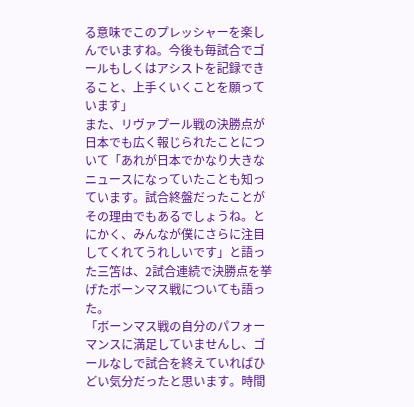る意味でこのプレッシャーを楽しんでいますね。今後も毎試合でゴールもしくはアシストを記録できること、上手くいくことを願っています」
また、リヴァプール戦の決勝点が日本でも広く報じられたことについて「あれが日本でかなり大きなニュースになっていたことも知っています。試合終盤だったことがその理由でもあるでしょうね。とにかく、みんなが僕にさらに注目してくれてうれしいです」と語った三笘は、2試合連続で決勝点を挙げたボーンマス戦についても語った。
「ボーンマス戦の自分のパフォーマンスに満足していませんし、ゴールなしで試合を終えていればひどい気分だったと思います。時間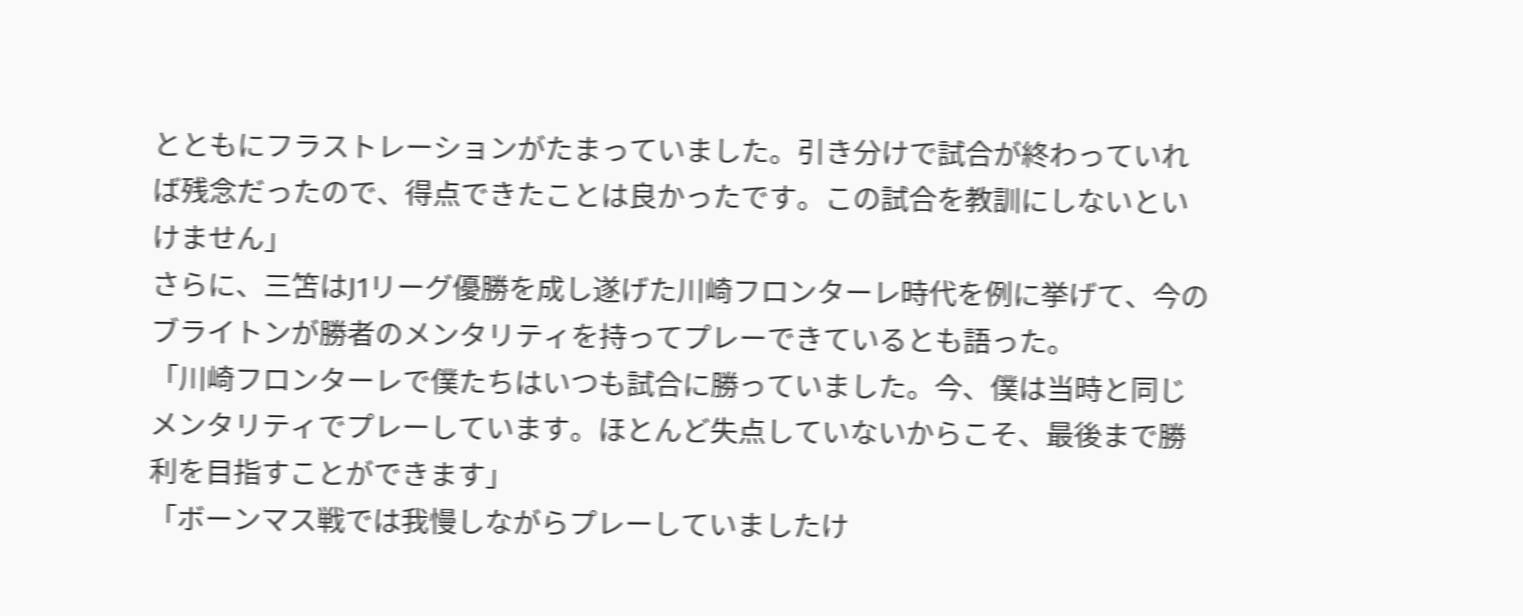とともにフラストレーションがたまっていました。引き分けで試合が終わっていれば残念だったので、得点できたことは良かったです。この試合を教訓にしないといけません」
さらに、三笘はJ1リーグ優勝を成し遂げた川崎フロンターレ時代を例に挙げて、今のブライトンが勝者のメンタリティを持ってプレーできているとも語った。
「川崎フロンターレで僕たちはいつも試合に勝っていました。今、僕は当時と同じメンタリティでプレーしています。ほとんど失点していないからこそ、最後まで勝利を目指すことができます」
「ボーンマス戦では我慢しながらプレーしていましたけ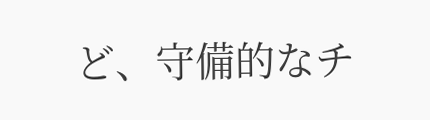ど、守備的なチ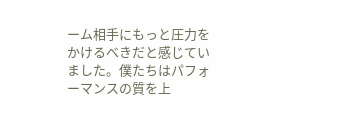ーム相手にもっと圧力をかけるべきだと感じていました。僕たちはパフォーマンスの質を上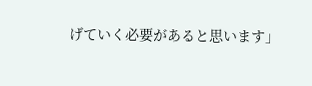げていく必要があると思います」